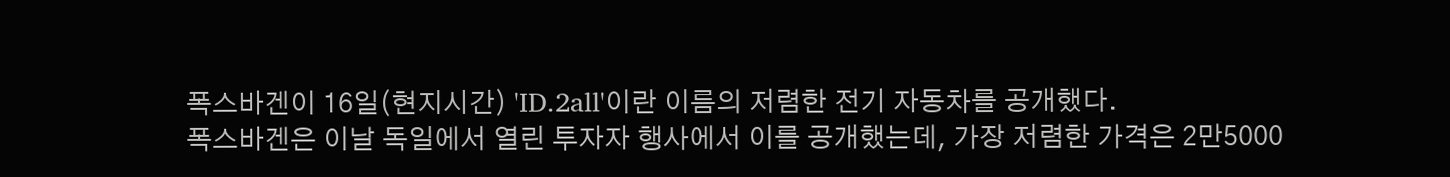폭스바겐이 16일(현지시간) 'ID.2all'이란 이름의 저렴한 전기 자동차를 공개했다.
폭스바겐은 이날 독일에서 열린 투자자 행사에서 이를 공개했는데, 가장 저렴한 가격은 2만5000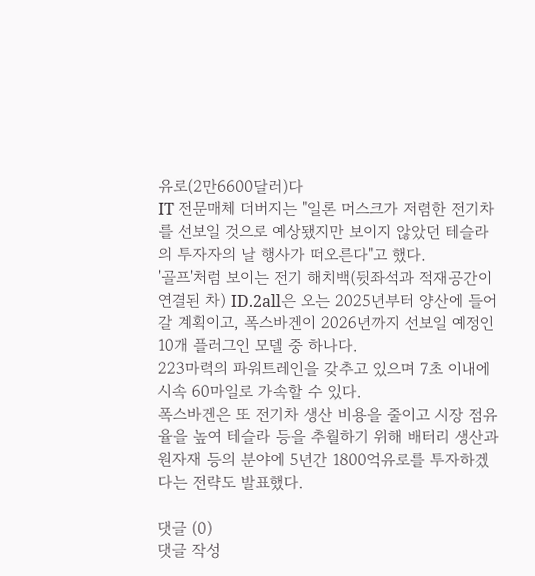유로(2만6600달러)다
IT 전문매체 더버지는 "일론 머스크가 저렴한 전기차를 선보일 것으로 예상됐지만 보이지 않았던 테슬라의 투자자의 날 행사가 떠오른다"고 했다.
'골프'처럼 보이는 전기 해치백(뒷좌석과 적재공간이 연결된 차) ID.2all은 오는 2025년부터 양산에 들어갈 계획이고, 폭스바겐이 2026년까지 선보일 예정인 10개 플러그인 모델 중 하나다.
223마력의 파워트레인을 갖추고 있으며 7초 이내에 시속 60마일로 가속할 수 있다.
폭스바겐은 또 전기차 생산 비용을 줄이고 시장 점유율을 높여 테슬라 등을 추월하기 위해 배터리 생산과 원자재 등의 분야에 5년간 1800억유로를 투자하겠다는 전략도 발표했다.

댓글 (0)
댓글 작성